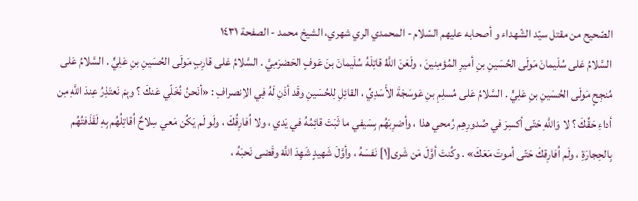الصّحيح من مقتل سيّد الشّهداء و أصحابه عليهم السّلام - المحمدي الري شهري، الشيخ محمد - الصفحة ١٤٣١
السَّلامُ عَلى سُلَيمانَ مَولَى الحُسَينِ بنِ أميرِ المُؤمِنينَ ، ولَعَنَ اللَّهُ قاتِلَهُ سُلَيمانَ بنَ عَوفٍ الحَضرَمِيَّ . السَّلامُ عَلى قارِبٍ مَولَى الحُسَينِ بنِ عَلِيٍّ . السَّلامُ عَلى مُنجِحٍ مَولَى الحُسَينِ بنِ عَلِيٍّ . السَّلامُ عَلى مُسلِمِ بنِ عَوسَجَةَ الأَسَدِيِّ ، القائِلِ لِلحُسَينِ وقَد أذَنِ لَهُ فِي الاِنصرافِ : «أنَحنُ نُخَلّي عَنكَ ؟ وبِمَ نَعتَذِرُ عِندَ اللَّهِ مِن أداءِ حَقِّكَ ؟ لا وَاللَّهِ حَتّى أكسِرَ في صُدورِهِم رُمحي هذا ، وأضرِبَهُم بِسَيفي ما ثَبَتَ قائِمُهُ في يَدي ، ولا اُفارِقُكَ ، ولَو لَم يَكُن مَعي سِلاحٌ اُقاتِلُهُم بِهِ لَقَذَفتُهُم بِالحِجارَةِ ، ولَم اُفارِقكَ حَتّى أموتَ مَعَكَ» . وكُنتَ أوَّلَ مَن شَرى[١] نَفسَهُ ، وأوَّلَ شَهيدٍ شَهِدَ اللَّهَ وقَضى نَحبَهُ ،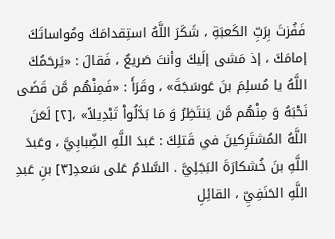فَفُزتَ بِرَبِّ الكَعبَةِ ، شَكَرَ اللَّهُ استِقدامَكَ ومُواساتَكَ إمامَكَ ، إذ مَشى إلَيكَ وأنتَ صَريعٌ ، فَقالَ : «يَرحَمُكَ اللَّهُ يا مُسلِمَ بنَ عَوسَجَةَ» ، وقَرَأَ : «فَمِنْهُم مَّن قَضَى نَحْبَهُ وَ مِنْهُم مَّن يَنتَظِرُ وَ مَا بَدَّلُواْ تَبْدِيلاً» ،[٢] لَعَنَ اللَّهُ المُشتَرِكينَ في قَتلِكَ : عَبدَ اللَّهِ الضِّبابِيَّ ، وعَبدَ اللَّهِ بنَ خُشكارَةَ البَجَلِيَّ . السَّلامُ عَلى سَعدِ[٣] بنِ عَبدِ اللَّهِ الحَنَفِيِّ ، القائِلِ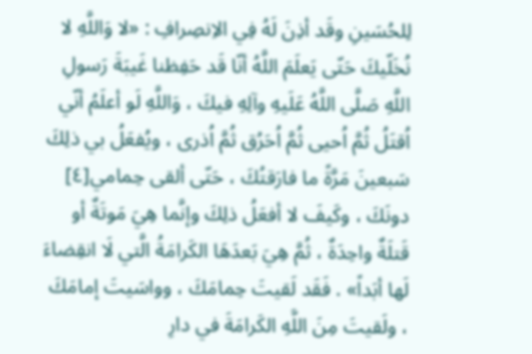لِلحُسَينِ وقَد أذِنَ لَهُ فِي الاِنصِرافِ : «لا وَاللَّهِ لا نُخَلّيكَ حَتّى يَعلَمَ اللَّهُ أنّا قَد حَفِظنا غَيبَةَ رَسولِ اللَّهِ صَلَّى اللَّهُ عَلَيهِ وآلِهِ فيكَ ، وَاللَّهِ لَو أعلَمُ أنّي اُقتَلُ ثُمَّ اُحيى ثُمَّ اُحَرُق ثُمَّ اُذرى ، ويُفعَلُ بي ذلِكَ سَبعينَ مَرَّةً ما فارَقتُكَ ، حَتّى ألقى حِمامي[٤] دونَكَ ، وكَيفَ لا أفعَلُ ذلِكَ وإنَّما هِيَ مَوتَةٌ أو قَتلَةٌ واحِدَةٌ ، ثُمَّ هِيَ بَعدَهَا الكَرامَةُ الَّتي لَا انقِضاءَ لَها أبَداً» . فَقَد لَقيتَ حِمامَكَ ، وواسَيتَ إمامَكَ ، ولَقيتَ مِنَ اللَّهِ الكَرامَةَ في دارِ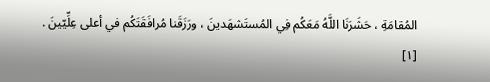المُقامَةِ ، حَشَرَنَا اللَّهُ مَعَكُم فِي المُستَشهَدينَ ، ورَزَقَنا مُرافَقَتَكُم في أعلى عِلِّيّينَ .
[١]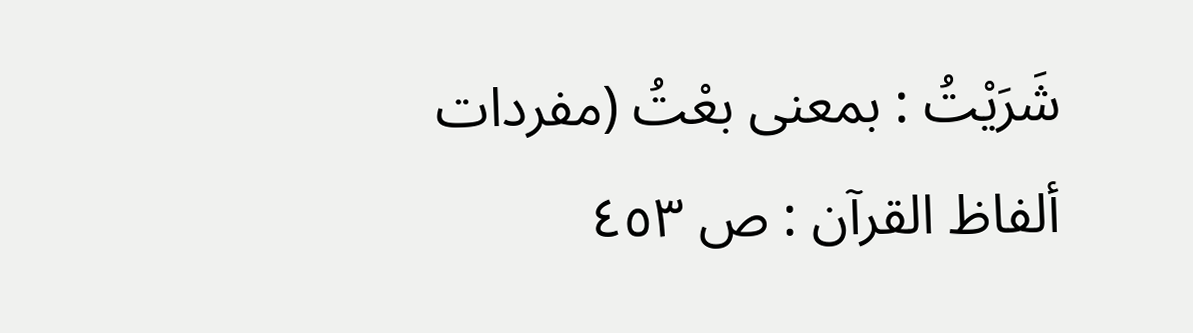شَرَيْتُ : بمعنى بعْتُ (مفردات ألفاظ القرآن : ص ٤٥٣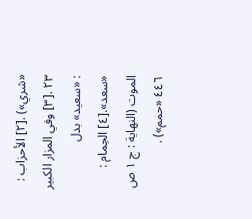«شري») .[٢] الأحزاب : ٢٣ .[٣] وفي المزار الكبير : «سعيد» بدل «سعد».[٤] الحِمام : الموت (النهاية : ج ١ ص ٤٤٦ «حمم») .